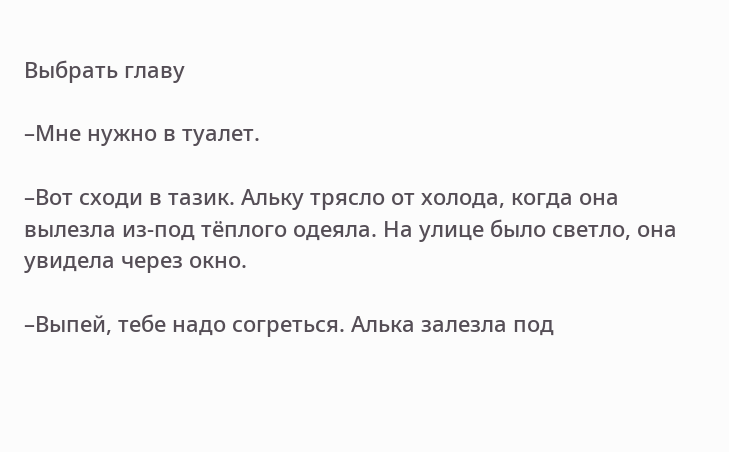Выбрать главу

–Мне нужно в туалет.

–Вот сходи в тазик. Альку трясло от холода, когда она вылезла из-под тёплого одеяла. На улице было светло, она увидела через окно.

–Выпей, тебе надо согреться. Алька залезла под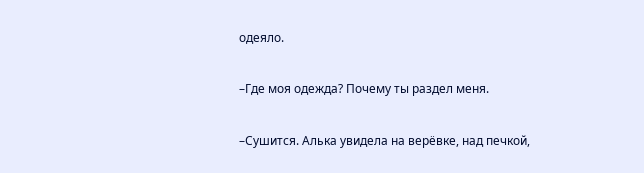одеяло.

–Где моя одежда? Почему ты раздел меня.

–Сушится. Алька увидела на верёвке, над печкой,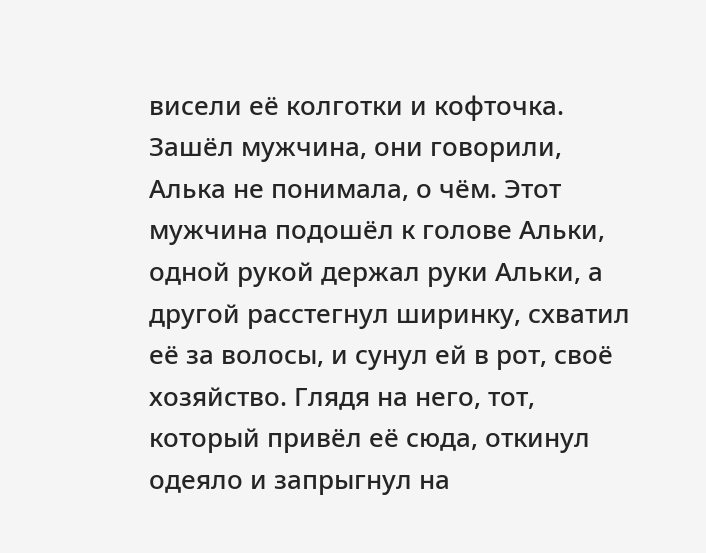висели её колготки и кофточка. Зашёл мужчина, они говорили, Алька не понимала, о чём. Этот мужчина подошёл к голове Альки, одной рукой держал руки Альки, а другой расстегнул ширинку, схватил её за волосы, и сунул ей в рот, своё хозяйство. Глядя на него, тот, который привёл её сюда, откинул одеяло и запрыгнул на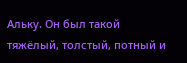Альку. Он был такой тяжёлый, толстый, потный и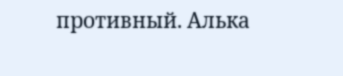противный. Алька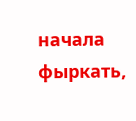начала фыркать,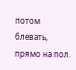потом блевать, прямо на пол.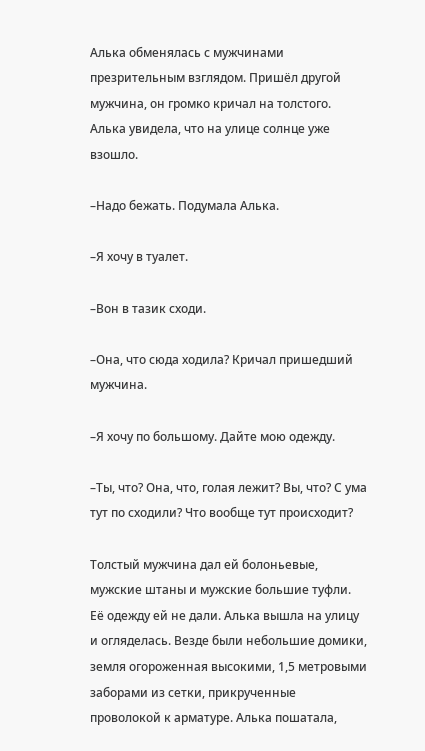Алька обменялась с мужчинами презрительным взглядом. Пришёл другой мужчина, он громко кричал на толстого. Алька увидела, что на улице солнце уже взошло.

–Надо бежать. Подумала Алька.

–Я хочу в туалет.

–Вон в тазик сходи.

–Она, что сюда ходила? Кричал пришедший мужчина.

–Я хочу по большому. Дайте мою одежду.

–Ты, что? Она, что, голая лежит? Вы, что? С ума тут по сходили? Что вообще тут происходит?

Толстый мужчина дал ей болоньевые, мужские штаны и мужские большие туфли. Её одежду ей не дали. Алька вышла на улицу и огляделась. Везде были небольшие домики, земля огороженная высокими, 1,5 метровыми заборами из сетки, прикрученные проволокой к арматуре. Алька пошатала,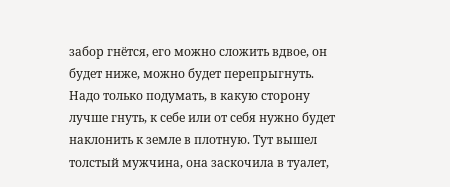забор гнётся, его можно сложить вдвое, он будет ниже, можно будет перепрыгнуть. Надо только подумать, в какую сторону лучше гнуть, к себе или от себя нужно будет наклонить к земле в плотную. Тут вышел толстый мужчина, она заскочила в туалет,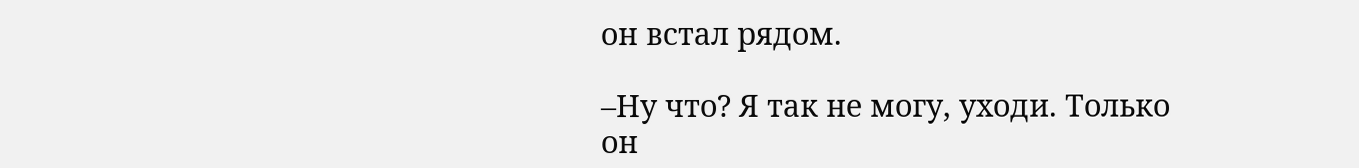он встал рядом.

–Ну что? Я так не могу, уходи. Только он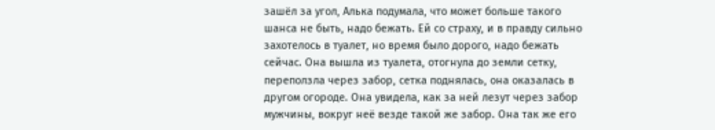зашёл за угол, Алька подумала, что может больше такого шанса не быть, надо бежать. Ей со страху, и в правду сильно захотелось в туалет, но время было дорого, надо бежать сейчас. Она вышла из туалета, отогнула до земли сетку, переползла через забор, сетка поднялась, она оказалась в другом огороде. Она увидела, как за ней лезут через забор мужчины, вокруг неё везде такой же забор. Она так же его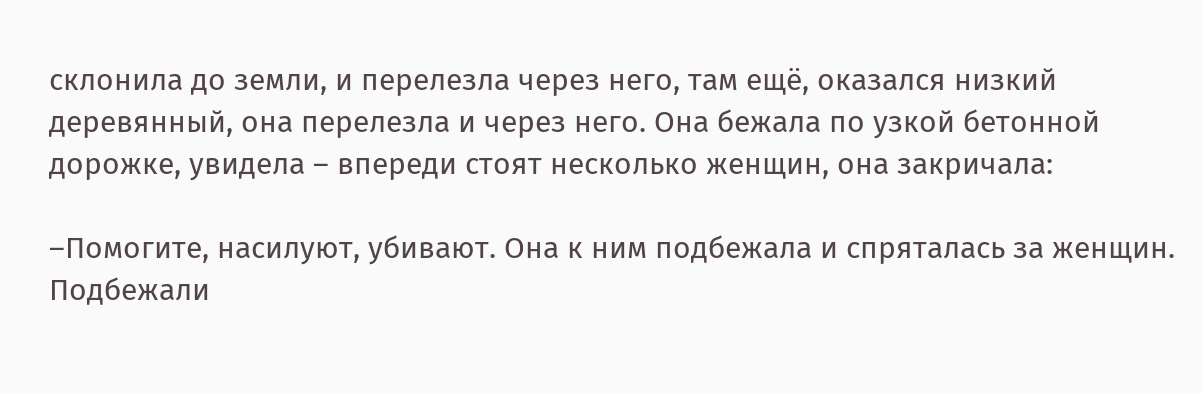склонила до земли, и перелезла через него, там ещё, оказался низкий деревянный, она перелезла и через него. Она бежала по узкой бетонной дорожке, увидела – впереди стоят несколько женщин, она закричала:

–Помогите, насилуют, убивают. Она к ним подбежала и спряталась за женщин. Подбежали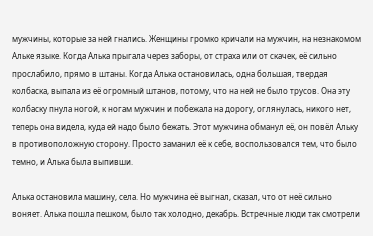мужчины, которые за ней гнались. Женщины громко кричали на мужчин, на незнакомом Альке языке. Когда Алька прыгала через заборы, от страха или от скачек, её сильно прослабило, прямо в штаны. Когда Алька остановилась, одна большая, твердая колбаска, выпала из её огромный штанов, потому, что на ней не было трусов. Она эту колбаску пнула ногой, к ногам мужчин и побежала на дорогу, оглянулась, никого нет, теперь она видела, куда ей надо было бежать. Этот мужчина обманул её, он повёл Альку в противоположную сторону. Просто заманил её к себе, воспользовался тем, что было темно, и Алька была выпивши.

Алька остановила машину, села. Но мужчина её выгнал, сказал, что от неё сильно воняет. Алька пошла пешком, было так холодно, декабрь. Встречные люди так смотрели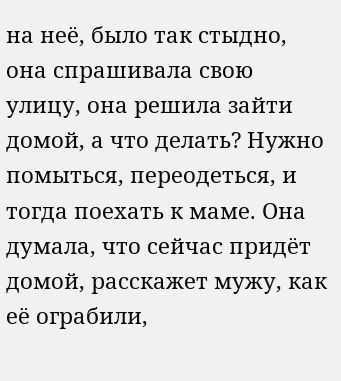на неё, было так стыдно, она спрашивала свою улицу, она решила зайти домой, а что делать? Нужно помыться, переодеться, и тогда поехать к маме. Она думала, что сейчас придёт домой, расскажет мужу, как её ограбили,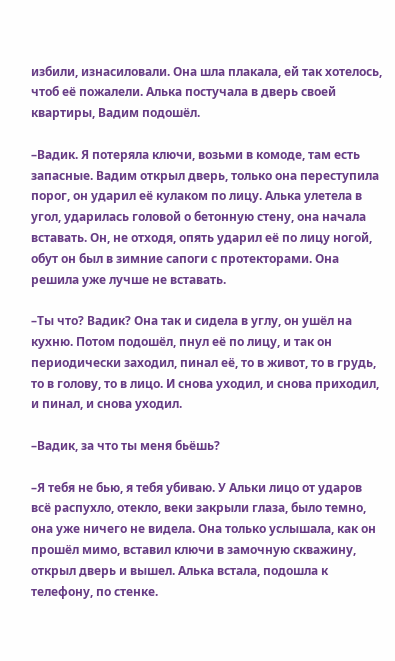избили, изнасиловали. Она шла плакала, ей так хотелось, чтоб её пожалели. Алька постучала в дверь своей квартиры, Вадим подошёл.

–Вадик. Я потеряла ключи, возьми в комоде, там есть запасные. Вадим открыл дверь, только она переступила порог, он ударил её кулаком по лицу. Алька улетела в угол, ударилась головой о бетонную стену, она начала вставать. Он, не отходя, опять ударил её по лицу ногой, обут он был в зимние сапоги с протекторами. Она решила уже лучше не вставать.

–Ты что? Вадик? Она так и сидела в углу, он ушёл на кухню. Потом подошёл, пнул её по лицу, и так он периодически заходил, пинал её, то в живот, то в грудь, то в голову, то в лицо. И снова уходил, и снова приходил, и пинал, и снова уходил.

–Вадик, за что ты меня бьёшь?

–Я тебя не бью, я тебя убиваю. У Альки лицо от ударов всё распухло, отекло, веки закрыли глаза, было темно, она уже ничего не видела. Она только услышала, как он прошёл мимо, вставил ключи в замочную скважину, открыл дверь и вышел. Алька встала, подошла к телефону, по стенке.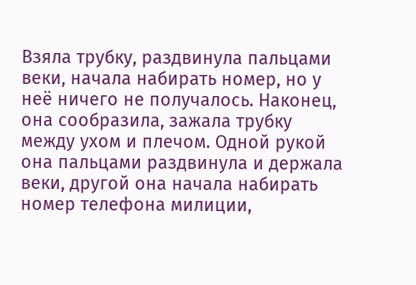Взяла трубку, раздвинула пальцами веки, начала набирать номер, но у неё ничего не получалось. Наконец, она сообразила, зажала трубку между ухом и плечом. Одной рукой она пальцами раздвинула и держала веки, другой она начала набирать номер телефона милиции,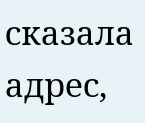сказала адрес,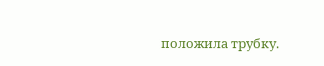положила трубку.